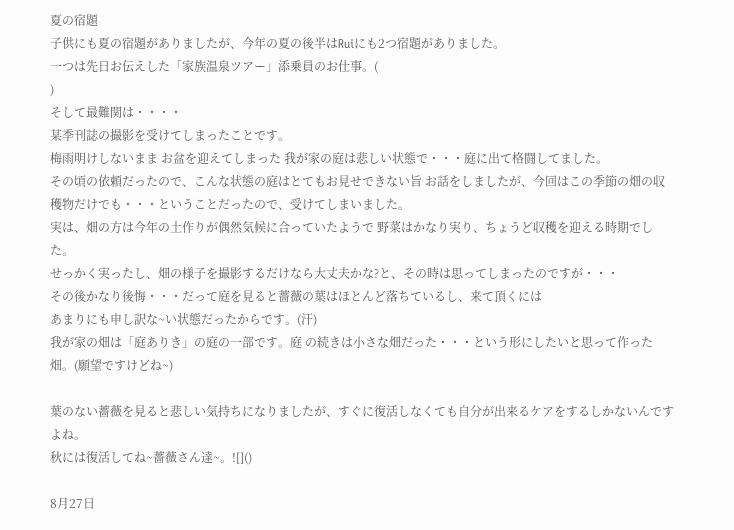夏の宿題
子供にも夏の宿題がありましたが、今年の夏の後半はRuiにも2つ宿題がありました。
一つは先日お伝えした「家族温泉ツアー」添乗員のお仕事。(
)
そして最難関は・・・・
某季刊誌の撮影を受けてしまったことです。
梅雨明けしないまま お盆を迎えてしまった 我が家の庭は悲しい状態で・・・庭に出て格闘してました。
その頃の依頼だったので、こんな状態の庭はとてもお見せできない旨 お話をしましたが、今回はこの季節の畑の収穫物だけでも・・・ということだったので、受けてしまいました。
実は、畑の方は今年の土作りが偶然気候に合っていたようで 野菜はかなり実り、ちょうど収穫を迎える時期でした。
せっかく実ったし、畑の様子を撮影するだけなら大丈夫かな?と、その時は思ってしまったのですが・・・
その後かなり後悔・・・だって庭を見ると薔薇の葉はほとんど落ちているし、来て頂くには
あまりにも申し訳な~い状態だったからです。(汗)
我が家の畑は「庭ありき」の庭の一部です。庭 の続きは小さな畑だった・・・という形にしたいと思って作った畑。(願望ですけどね~)

葉のない薔薇を見ると悲しい気持ちになりましたが、すぐに復活しなくても自分が出来るケアをするしかないんですよね。
秋には復活してね~薔薇さん達~。![]()

8月27日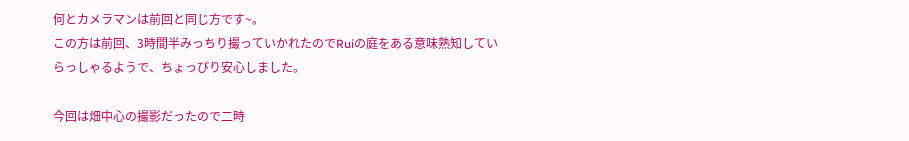何とカメラマンは前回と同じ方です~。
この方は前回、3時間半みっちり撮っていかれたのでRuiの庭をある意味熟知していらっしゃるようで、ちょっぴり安心しました。

今回は畑中心の撮影だったので二時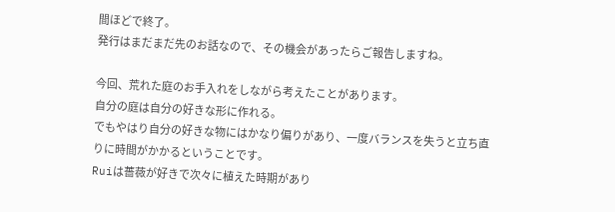間ほどで終了。
発行はまだまだ先のお話なので、その機会があったらご報告しますね。

今回、荒れた庭のお手入れをしながら考えたことがあります。
自分の庭は自分の好きな形に作れる。
でもやはり自分の好きな物にはかなり偏りがあり、一度バランスを失うと立ち直りに時間がかかるということです。
Ruiは薔薇が好きで次々に植えた時期があり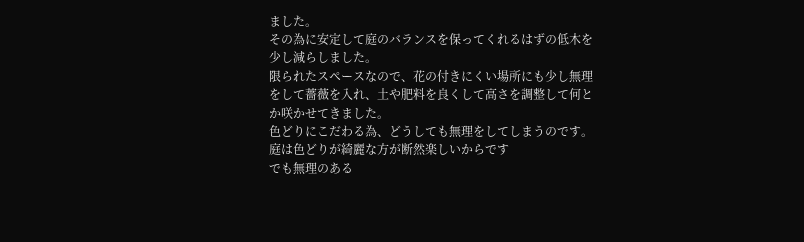ました。
その為に安定して庭のバランスを保ってくれるはずの低木を少し減らしました。
限られたスペースなので、花の付きにくい場所にも少し無理をして薔薇を入れ、土や肥料を良くして高さを調整して何とか咲かせてきました。
色どりにこだわる為、どうしても無理をしてしまうのです。
庭は色どりが綺麗な方が断然楽しいからです
でも無理のある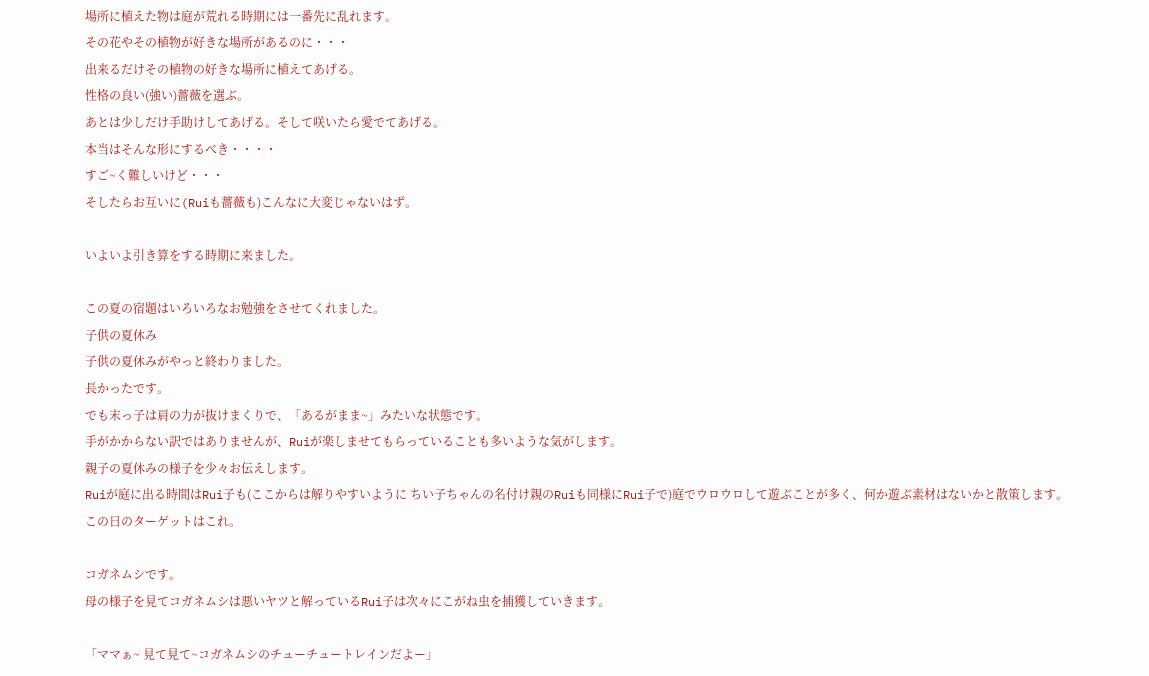場所に植えた物は庭が荒れる時期には一番先に乱れます。
その花やその植物が好きな場所があるのに・・・
出来るだけその植物の好きな場所に植えてあげる。
性格の良い(強い)薔薇を選ぶ。
あとは少しだけ手助けしてあげる。そして咲いたら愛でてあげる。
本当はそんな形にするべき・・・・
すご~く難しいけど・・・
そしたらお互いに(Ruiも薔薇も)こんなに大変じゃないはず。

いよいよ引き算をする時期に来ました。

この夏の宿題はいろいろなお勉強をさせてくれました。
子供の夏休み
子供の夏休みがやっと終わりました。
長かったです。
でも末っ子は肩の力が抜けまくりで、「あるがまま~」みたいな状態です。
手がかからない訳ではありませんが、Ruiが楽しませてもらっていることも多いような気がします。
親子の夏休みの様子を少々お伝えします。
Ruiが庭に出る時間はRui子も(ここからは解りやすいように ちい子ちゃんの名付け親のRuiも同様にRui子で)庭でウロウロして遊ぶことが多く、何か遊ぶ素材はないかと散策します。
この日のターゲットはこれ。

コガネムシです。
母の様子を見てコガネムシは悪いヤツと解っているRui子は次々にこがね虫を捕獲していきます。

「ママぁ~ 見て見て~コガネムシのチューチュートレインだよー」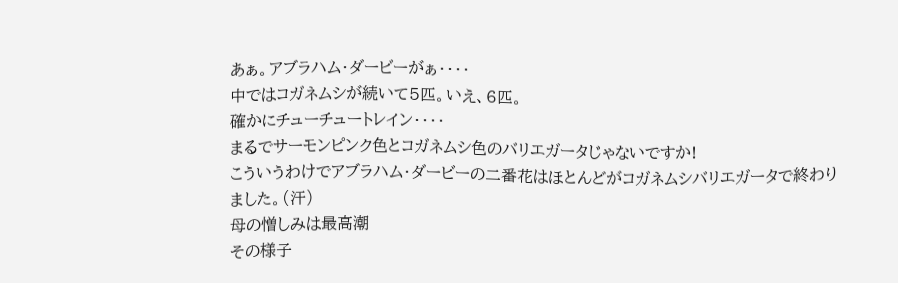あぁ。アブラハム・ダービーがぁ・・・・
中ではコガネムシが続いて5匹。いえ、6匹。
確かにチューチュートレイン・・・・
まるでサーモンピンク色とコガネムシ色のバリエガータじゃないですか!
こういうわけでアブラハム・ダービーの二番花はほとんどがコガネムシバリエガータで終わりました。(汗)
母の憎しみは最高潮
その様子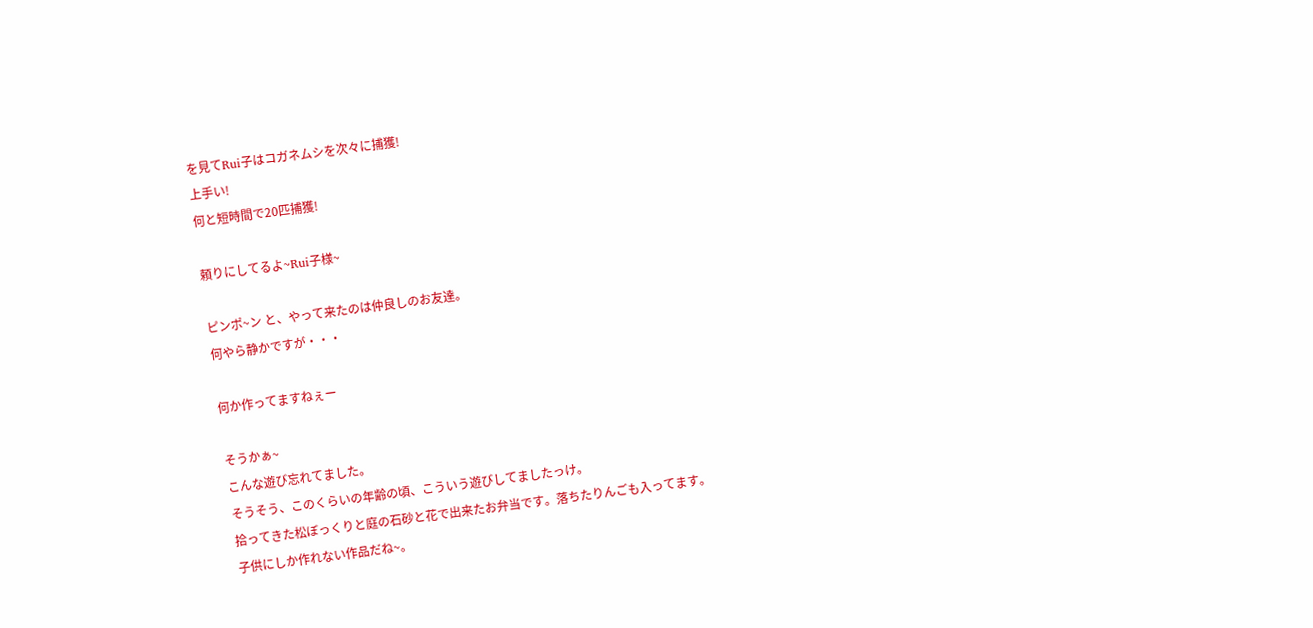を見てRui子はコガネムシを次々に捕獲!
上手い!
何と短時間で20匹捕獲!

頼りにしてるよ~Rui子様~

ピンポ~ン と、やって来たのは仲良しのお友達。
何やら静かですが・・・

何か作ってますねぇー

そうかぁ~
こんな遊び忘れてました。
そうそう、このくらいの年齢の頃、こういう遊びしてましたっけ。
拾ってきた松ぼっくりと庭の石砂と花で出来たお弁当です。落ちたりんごも入ってます。
子供にしか作れない作品だね~。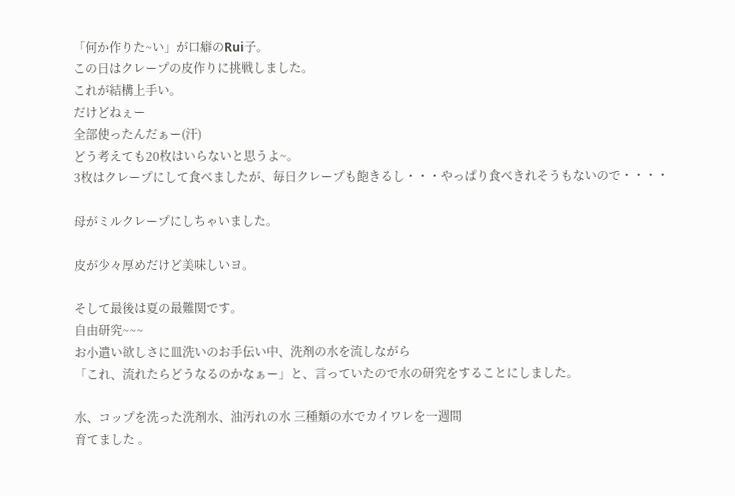「何か作りた~い」が口癖のRui子。
この日はクレープの皮作りに挑戦しました。
これが結構上手い。
だけどねぇー
全部使ったんだぁー(汗)
どう考えても20枚はいらないと思うよ~。
3枚はクレープにして食べましたが、毎日クレープも飽きるし・・・やっぱり食べきれそうもないので・・・・

母がミルクレープにしちゃいました。

皮が少々厚めだけど美味しいヨ。

そして最後は夏の最難関です。
自由研究~~~
お小遣い欲しさに皿洗いのお手伝い中、洗剤の水を流しながら
「これ、流れたらどうなるのかなぁー」と、言っていたので水の研究をすることにしました。

水、コップを洗った洗剤水、油汚れの水 三種類の水でカイワレを一週間
育てました 。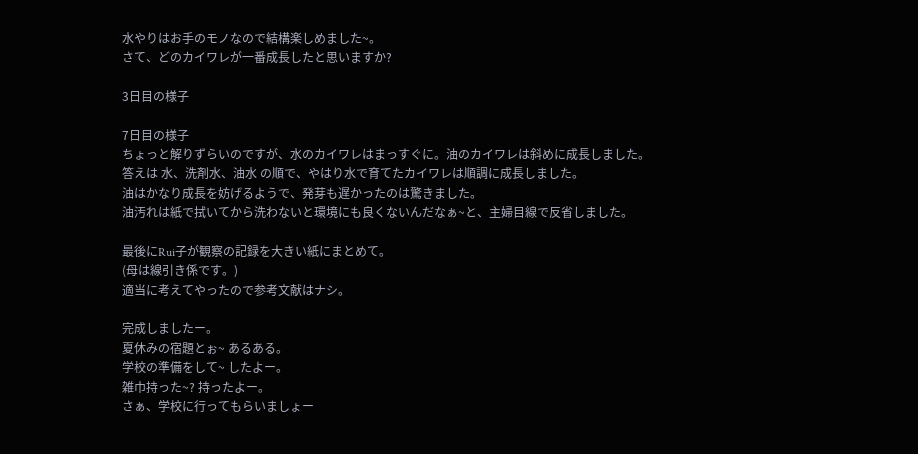水やりはお手のモノなので結構楽しめました~。
さて、どのカイワレが一番成長したと思いますか?

3日目の様子

7日目の様子
ちょっと解りずらいのですが、水のカイワレはまっすぐに。油のカイワレは斜めに成長しました。
答えは 水、洗剤水、油水 の順で、やはり水で育てたカイワレは順調に成長しました。
油はかなり成長を妨げるようで、発芽も遅かったのは驚きました。
油汚れは紙で拭いてから洗わないと環境にも良くないんだなぁ~と、主婦目線で反省しました。

最後にRui子が観察の記録を大きい紙にまとめて。
(母は線引き係です。)
適当に考えてやったので参考文献はナシ。

完成しましたー。
夏休みの宿題とぉ~ あるある。
学校の準備をして~ したよー。
雑巾持った~? 持ったよー。
さぁ、学校に行ってもらいましょー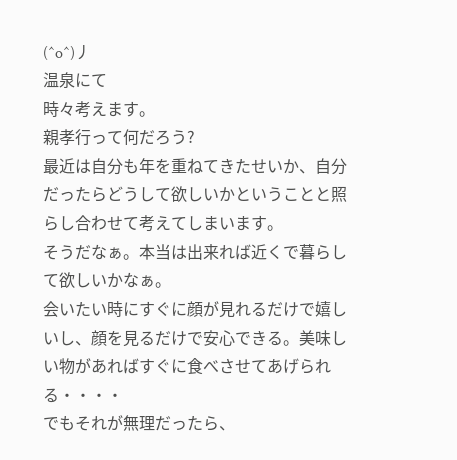(^o^)丿
温泉にて
時々考えます。
親孝行って何だろう?
最近は自分も年を重ねてきたせいか、自分だったらどうして欲しいかということと照らし合わせて考えてしまいます。
そうだなぁ。本当は出来れば近くで暮らして欲しいかなぁ。
会いたい時にすぐに顔が見れるだけで嬉しいし、顔を見るだけで安心できる。美味しい物があればすぐに食べさせてあげられる・・・・
でもそれが無理だったら、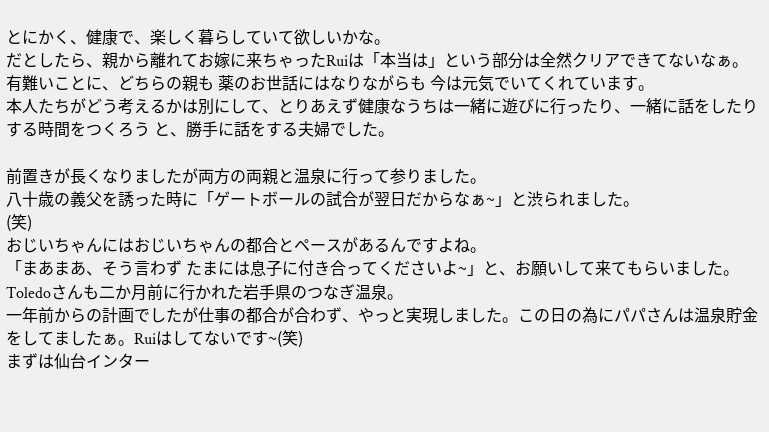とにかく、健康で、楽しく暮らしていて欲しいかな。
だとしたら、親から離れてお嫁に来ちゃったRuiは「本当は」という部分は全然クリアできてないなぁ。
有難いことに、どちらの親も 薬のお世話にはなりながらも 今は元気でいてくれています。
本人たちがどう考えるかは別にして、とりあえず健康なうちは一緒に遊びに行ったり、一緒に話をしたりする時間をつくろう と、勝手に話をする夫婦でした。

前置きが長くなりましたが両方の両親と温泉に行って参りました。
八十歳の義父を誘った時に「ゲートボールの試合が翌日だからなぁ~」と渋られました。
(笑)
おじいちゃんにはおじいちゃんの都合とペースがあるんですよね。
「まあまあ、そう言わず たまには息子に付き合ってくださいよ~」と、お願いして来てもらいました。
Toledoさんも二か月前に行かれた岩手県のつなぎ温泉。
一年前からの計画でしたが仕事の都合が合わず、やっと実現しました。この日の為にパパさんは温泉貯金をしてましたぁ。Ruiはしてないです~(笑)
まずは仙台インター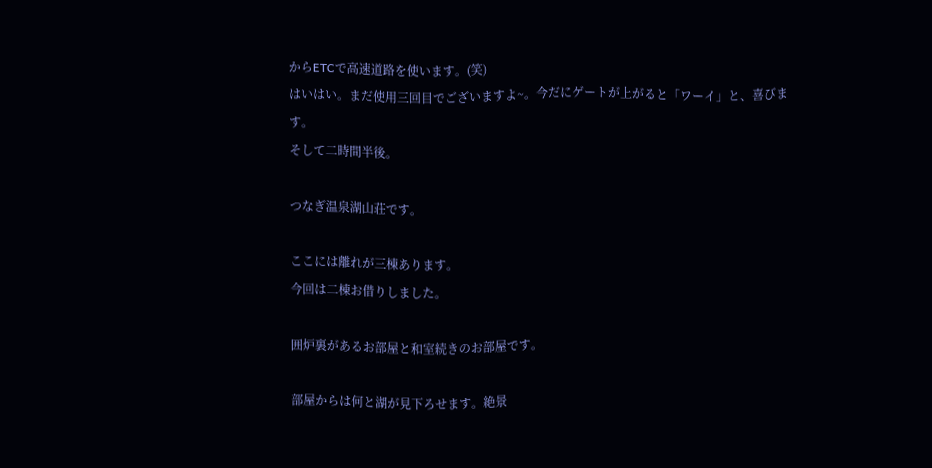からETCで高速道路を使います。(笑)
はいはい。まだ使用三回目でございますよ~。今だにゲートが上がると「ワーイ」と、喜びます。
そして二時間半後。

つなぎ温泉湖山荘です。

ここには離れが三棟あります。
今回は二棟お借りしました。

囲炉裏があるお部屋と和室続きのお部屋です。

部屋からは何と湖が見下ろせます。絶景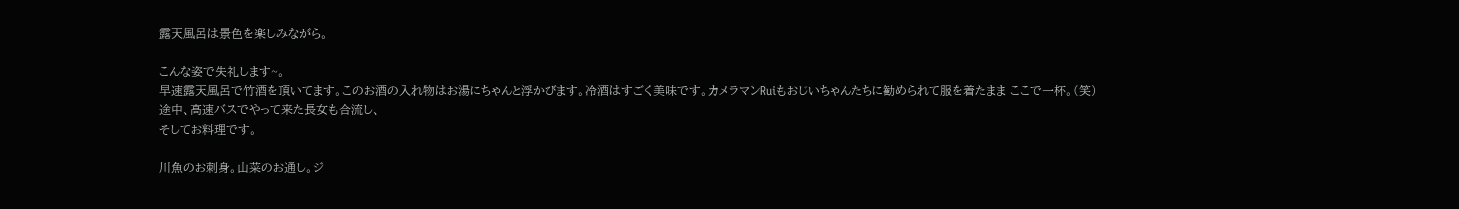露天風呂は景色を楽しみながら。

こんな姿で失礼します~。
早速露天風呂で竹酒を頂いてます。このお酒の入れ物はお湯にちゃんと浮かびます。冷酒はすごく美味です。カメラマンRuiもおじいちゃんたちに勧められて服を着たまま ここで一杯。(笑)
途中、高速バスでやって来た長女も合流し、
そしてお料理です。

川魚のお刺身。山菜のお通し。ジ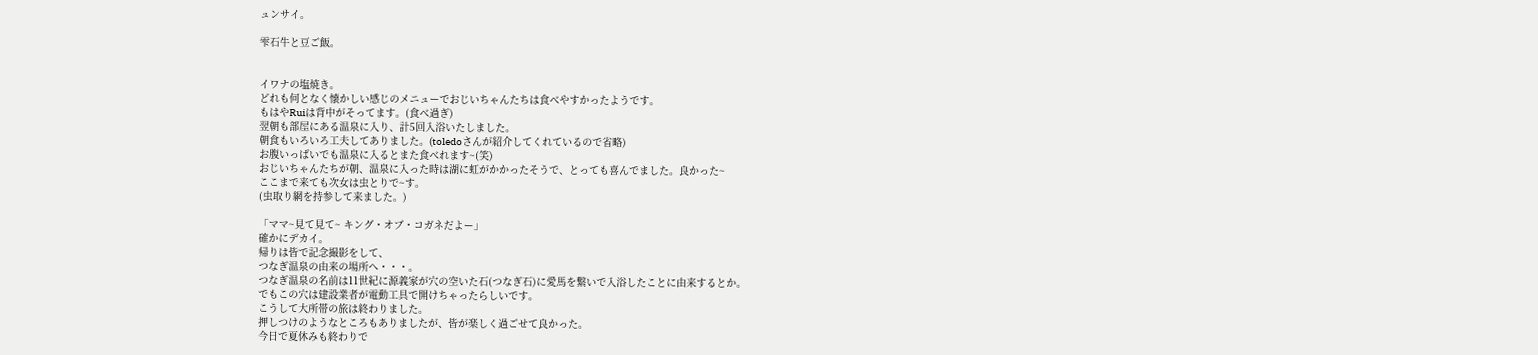ュンサイ。

雫石牛と豆ご飯。


イワナの塩焼き。
どれも何となく懐かしい感じのメニューでおじいちゃんたちは食べやすかったようです。
もはやRuiは背中がそってます。(食べ過ぎ)
翌朝も部屋にある温泉に入り、計5回入浴いたしました。
朝食もいろいろ工夫してありました。(toledoさんが紹介してくれているので省略)
お腹いっぱいでも温泉に入るとまた食べれます~(笑)
おじいちゃんたちが朝、温泉に入った時は湖に虹がかかったそうで、とっても喜んでました。良かった~
ここまで来ても次女は虫とりで~す。
(虫取り網を持参して来ました。)

「ママ~見て見て~ キング・オブ・コガネだよー」
確かにデカイ。
帰りは皆で記念撮影をして、
つなぎ温泉の由来の場所へ・・・。
つなぎ温泉の名前は11世紀に源義家が穴の空いた石(つなぎ石)に愛馬を繋いで入浴したことに由来するとか。
でもこの穴は建設業者が電動工具で開けちゃったらしいです。
こうして大所帯の旅は終わりました。
押しつけのようなところもありましたが、皆が楽しく過ごせて良かった。
今日で夏休みも終わりで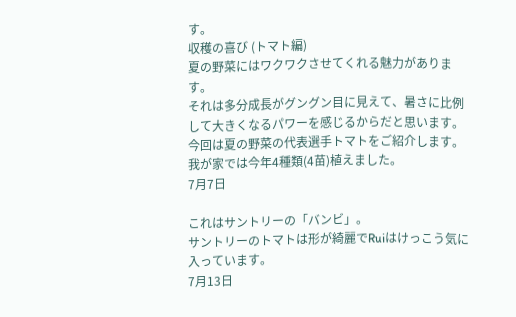す。
収穫の喜び (トマト編)
夏の野菜にはワクワクさせてくれる魅力があります。
それは多分成長がグングン目に見えて、暑さに比例して大きくなるパワーを感じるからだと思います。
今回は夏の野菜の代表選手トマトをご紹介します。
我が家では今年4種類(4苗)植えました。
7月7日

これはサントリーの「バンビ」。
サントリーのトマトは形が綺麗でRuiはけっこう気に入っています。
7月13日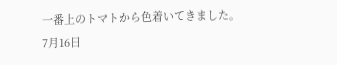一番上のトマトから色着いてきました。
7月16日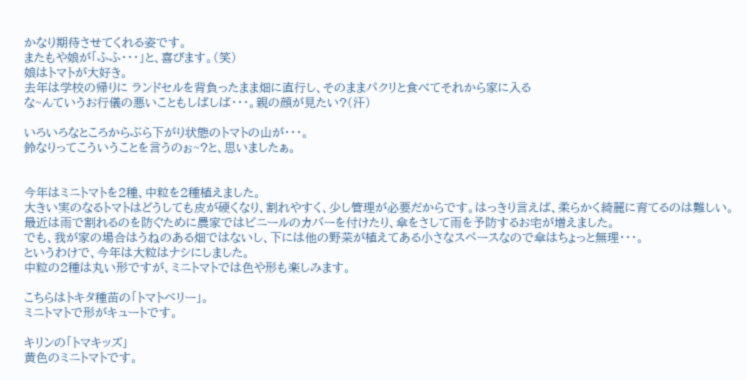かなり期待させてくれる姿です。
またもや娘が「ふふ・・・」と、喜びます。(笑)
娘はトマトが大好き。
去年は学校の帰りに ランドセルを背負ったまま畑に直行し、そのままパクリと食べてそれから家に入る
な~んていうお行儀の悪いこともしばしば・・・。親の顔が見たい?(汗)

いろいろなところからぶら下がり状態のトマトの山が・・・。
鈴なりってこういうことを言うのぉ~?と、思いましたぁ。


今年はミニトマトを2種、中粒を2種植えました。
大きい実のなるトマトはどうしても皮が硬くなり、割れやすく、少し管理が必要だからです。はっきり言えば、柔らかく綺麗に育てるのは難しい。
最近は雨で割れるのを防ぐために農家ではビニールのカバーを付けたり、傘をさして雨を予防するお宅が増えました。
でも、我が家の場合はうねのある畑ではないし、下には他の野菜が植えてある小さなスペースなので傘はちょっと無理・・・。
というわけで、今年は大粒はナシにしました。
中粒の2種は丸い形ですが、ミニトマトでは色や形も楽しみます。

こちらはトキタ種苗の「トマトベリー」。
ミニトマトで形がキュートです。

キリンの「トマキッズ」
黄色のミニトマトです。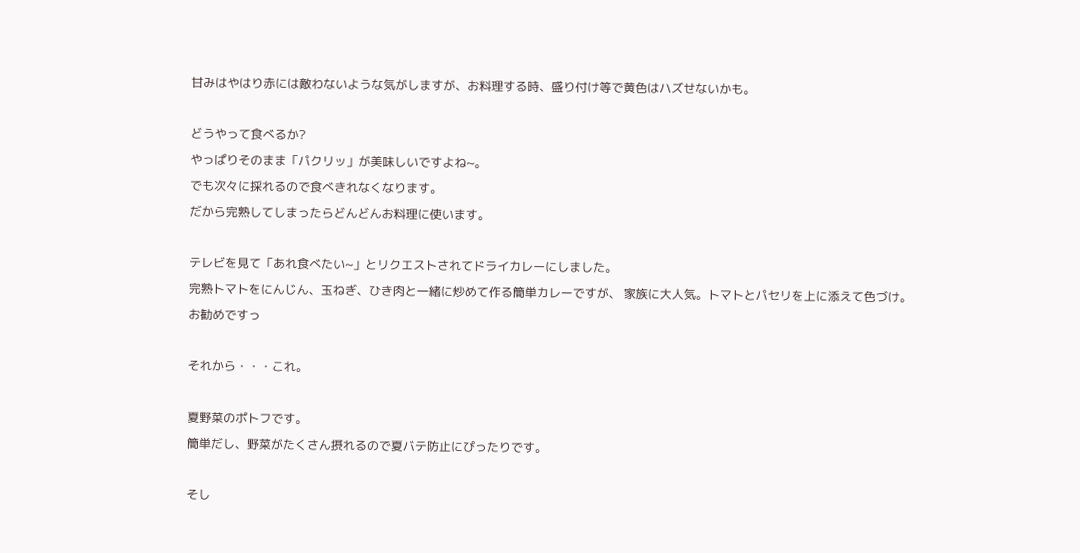甘みはやはり赤には敵わないような気がしますが、お料理する時、盛り付け等で黄色はハズせないかも。

どうやって食べるか?
やっぱりそのまま「パクリッ」が美味しいですよね~。
でも次々に採れるので食べきれなくなります。
だから完熟してしまったらどんどんお料理に使います。

テレビを見て「あれ食べたい~」とリクエストされてドライカレーにしました。
完熟トマトをにんじん、玉ねぎ、ひき肉と一緒に炒めて作る簡単カレーですが、 家族に大人気。トマトとパセリを上に添えて色づけ。
お勧めですっ

それから・・・これ。

夏野菜のポトフです。
簡単だし、野菜がたくさん摂れるので夏バテ防止にぴったりです。

そし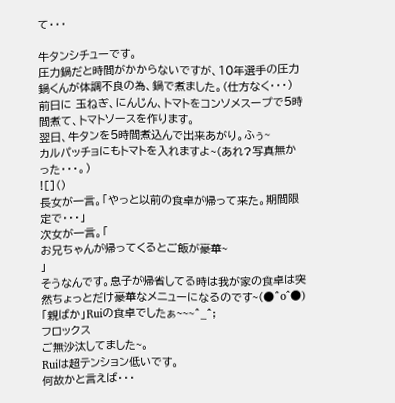て・・・

牛タンシチューです。
圧力鍋だと時間がかからないですが、10年選手の圧力鍋くんが体調不良の為、鍋で煮ました。(仕方なく・・・)
前日に 玉ねぎ、にんじん、トマトをコンソメスープで5時間煮て、トマトソースを作ります。
翌日、牛タンを5時間煮込んで出来あがり。ふぅ~
カルパッチョにもトマトを入れますよ~(あれ?写真無かった・・・。)
![]()
長女が一言。「やっと以前の食卓が帰って来た。期間限定で・・・」
次女が一言。「
お兄ちゃんが帰ってくるとご飯が豪華~
」
そうなんです。息子が帰省してる時は我が家の食卓は突然ちょっとだけ豪華なメニューになるのです~(●^o^●)
「親ばか」Ruiの食卓でしたぁ~~~^_^;
フロックス
ご無沙汰してました~。
Ruiは超テンション低いです。
何故かと言えば・・・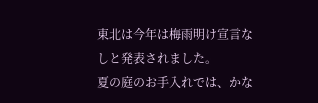東北は今年は梅雨明け宣言なしと発表されました。
夏の庭のお手入れでは、かな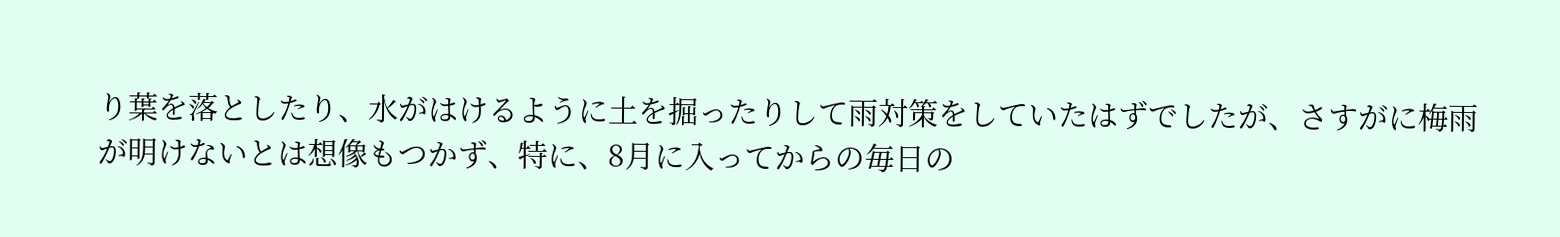り葉を落としたり、水がはけるように土を掘ったりして雨対策をしていたはずでしたが、さすがに梅雨が明けないとは想像もつかず、特に、8月に入ってからの毎日の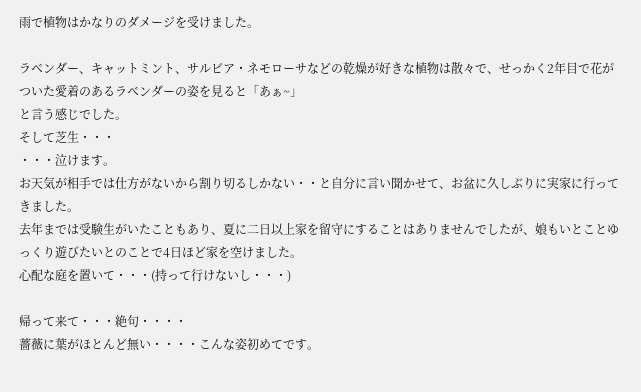雨で植物はかなりのダメージを受けました。

ラベンダー、キャットミント、サルビア・ネモローサなどの乾燥が好きな植物は散々で、せっかく2年目で花がついた愛着のあるラベンダーの姿を見ると「あぁ~」
と言う感じでした。
そして芝生・・・
・・・泣けます。
お天気が相手では仕方がないから割り切るしかない・・と自分に言い聞かせて、お盆に久しぶりに実家に行ってきました。
去年までは受験生がいたこともあり、夏に二日以上家を留守にすることはありませんでしたが、娘もいとことゆっくり遊びたいとのことで4日ほど家を空けました。
心配な庭を置いて・・・(持って行けないし・・・)

帰って来て・・・絶句・・・・
薔薇に葉がほとんど無い・・・・こんな姿初めてです。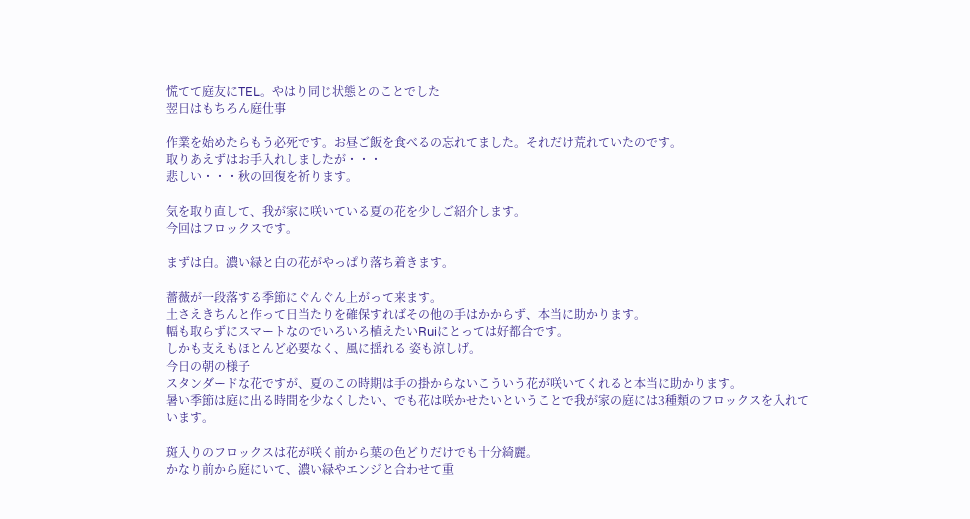慌てて庭友にTEL。やはり同じ状態とのことでした
翌日はもちろん庭仕事

作業を始めたらもう必死です。お昼ご飯を食べるの忘れてました。それだけ荒れていたのです。
取りあえずはお手入れしましたが・・・
悲しい・・・秋の回復を祈ります。

気を取り直して、我が家に咲いている夏の花を少しご紹介します。
今回はフロックスです。

まずは白。濃い緑と白の花がやっぱり落ち着きます。

薔薇が一段落する季節にぐんぐん上がって来ます。
土さえきちんと作って日当たりを確保すればその他の手はかからず、本当に助かります。
幅も取らずにスマートなのでいろいろ植えたいRuiにとっては好都合です。
しかも支えもほとんど必要なく、風に揺れる 姿も涼しげ。
今日の朝の様子
スタンダードな花ですが、夏のこの時期は手の掛からないこういう花が咲いてくれると本当に助かります。
暑い季節は庭に出る時間を少なくしたい、でも花は咲かせたいということで我が家の庭には3種類のフロックスを入れています。

斑入りのフロックスは花が咲く前から葉の色どりだけでも十分綺麗。
かなり前から庭にいて、濃い緑やエンジと合わせて重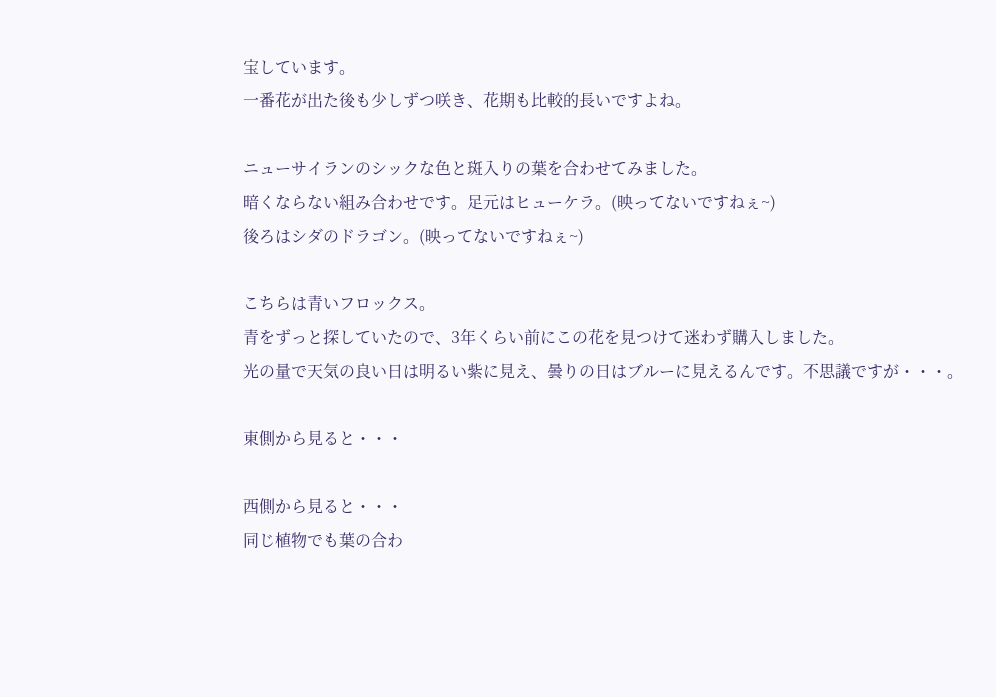宝しています。
一番花が出た後も少しずつ咲き、花期も比較的長いですよね。

ニューサイランのシックな色と斑入りの葉を合わせてみました。
暗くならない組み合わせです。足元はヒューケラ。(映ってないですねぇ~)
後ろはシダのドラゴン。(映ってないですねぇ~)

こちらは青いフロックス。
青をずっと探していたので、3年くらい前にこの花を見つけて迷わず購入しました。
光の量で天気の良い日は明るい紫に見え、曇りの日はブルーに見えるんです。不思議ですが・・・。

東側から見ると・・・

西側から見ると・・・
同じ植物でも葉の合わ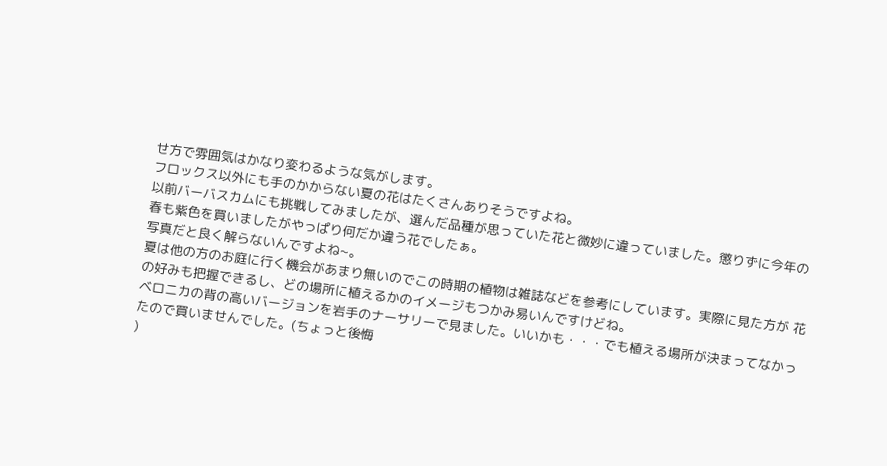せ方で雰囲気はかなり変わるような気がします。
フロックス以外にも手のかからない夏の花はたくさんありそうですよね。
以前バーバスカムにも挑戦してみましたが、選んだ品種が思っていた花と微妙に違っていました。懲りずに今年の春も紫色を買いましたがやっぱり何だか違う花でしたぁ。
写真だと良く解らないんですよね~。
夏は他の方のお庭に行く機会があまり無いのでこの時期の植物は雑誌などを参考にしています。実際に見た方が 花の好みも把握できるし、どの場所に植えるかのイメージもつかみ易いんですけどね。
ベロニカの背の高いバージョンを岩手のナーサリーで見ました。いいかも・・・でも植える場所が決まってなかったので買いませんでした。(ちょっと後悔
)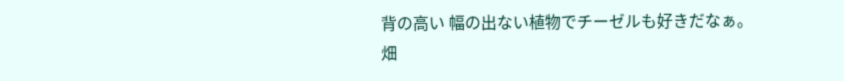背の高い 幅の出ない植物でチーゼルも好きだなぁ。
畑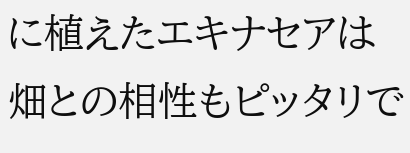に植えたエキナセアは畑との相性もピッタリで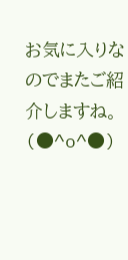お気に入りなのでまたご紹介しますね。
(●^o^●)